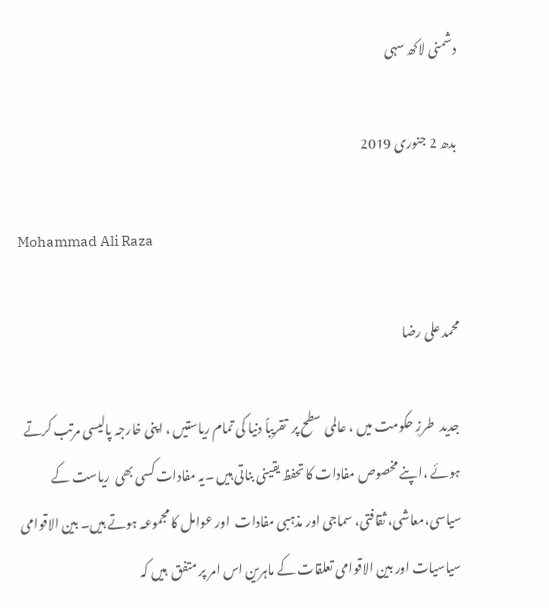دشمنی لاکھ سہی

بدھ 2 جنوری 2019

Mohammad Ali Raza

محمد علی رضا

جدید  طرزِ حکومت میں ، عالمی سطح پر  تقریباً دنیا کی تمام ریاستیں ، اپنی خارجہ پالیسی مرتب کرتے ہوئے ،اپنے مخصوص مفادات کا تحفظ یقینی بناتی ہیں ۔یہ مفادات کسی بھی  ریاست کے سیاسی،معاشی، ثقافتی، سماجی اور مذہبی مفادات  اور عوامل کا مجموعہ ہوتے ہیں۔ بین الاقوامی سیاسیات اور بین الاقوامی تعلقات کے ماہرین اس امر پر متفق  ہیں کہ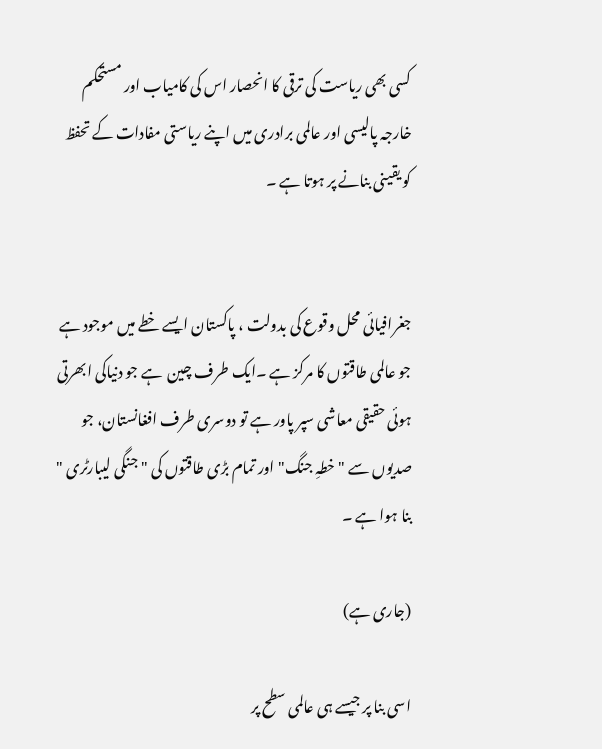کسی بھی ریاست کی ترقی کا انحصار اس کی کامیاب اور مستحکم خارجہ پالیسی اور عالمی برادری میں اپنے ریاستی مفادات کے تحفظ کو یقینی بنانے پر ہوتا ہے ۔


جغرافیائی محل وقوع کی بدولت ، پاکستان ایسے خطے میں موجود ہے جو عالمی طاقتوں کا مرکز ہے ۔ایک طرف چین  ہے جو دنیاکی ابھرتی ہوئی حقیقی معاشی سپر پاور ہے تو دوسری طرف افغانستان، جو صدیوں سے "خطہِ جنگ" اور تمام بڑی طاقتوں کی "جنگی لیبارٹری " بنا ہوا ہے ۔

(جاری ہے)

اسی بنا پر جیسے ہی عالمی سطح پر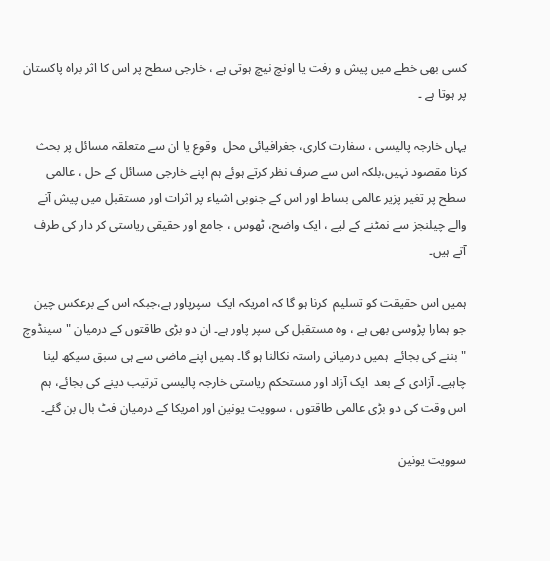کسی بھی خطے میں پیش و رفت یا اونچ نیچ ہوتی ہے ، خارجی سطح پر اس کا اثر براہ پاکستان پر ہوتا ہے ۔

یہاں خارجہ پالیسی ، سفارت کاری، جغرافیائی محل  وقوع یا ان سے متعلقہ مسائل پر بحث کرنا مقصود نہیں،بلکہ اس سے صرف نظر کرتے ہوئے ہم اپنے خارجی مسائل کے حل ، عالمی سطح پر تغیر پزیر عالمی بساط اور اس کے جنوبی اشیاء پر اثرات اور مستقبل میں پیش آنے والے چیلنجز سے نمٹنے کے لیے ، ایک واضح، ٹھوس ، جامع اور حقیقی ریاستی کر دار کی طرف آتے ہیں۔

ہمیں اس حقیقت کو تسلیم  کرنا ہو گا کہ امریکہ ایک  سپرپاور ہے،جبکہ اس کے برعکس چین جو ہمارا پڑوسی بھی ہے ، وہ مستقبل کی سپر پاور ہے۔ ان دو بڑی طاقتوں کے درمیان "سینڈوچ " بننے کی بجائے  ہمیں درمیانی راستہ نکالنا ہو گا۔ ہمیں اپنے ماضی سے ہی سبق سیکھ لینا چاہیے۔ آزادی کے بعد  ایک آزاد اور مستحکم ریاستی خارجہ پالیسی ترتیب دینے کی بجائے، ہم  اس وقت کی دو بڑی عالمی طاقتوں ، سوویت یونین اور امریکا کے درمیان فٹ بال بن گئے۔

سوویت یونین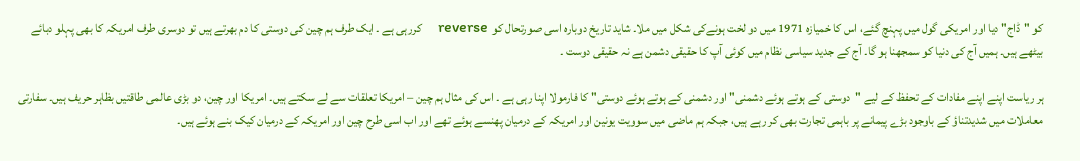کو "ڈاج" دیا اور امریکی گول میں پہنچ گئے، اس کا خمیازہ 1971 میں دو لخت ہونےکی شکل میں ملا۔ شاید تاریخ دوبارہ اسی صورتحال کو  reverse    کررہی ہے ۔ ایک طرف ہم چین کی دوستی کا دم بھرتے ہیں تو دوسری طرف امریکہ کا بھی پہلو دبائے بیٹھے ہیں۔ ہمیں آج کی دنیا کو سمجھنا ہو گا۔ آج کے جدید سیاسی نظام میں کوئی آپ کا حقیقی دشمن ہے نہ حقیقی دوست ۔

ہر ریاست اپنے اپنے مفادات کے تحفظ کے لیے "دوستی کے ہوتے ہوئے دشمنی" اور دشمنی کے ہوتے ہوئے دوستی" کا فارمولا اپنا رہی ہے ۔ اس کی مثال ہم چین – امریکا تعلقات سے لے سکتے ہیں۔ امریکا اور چین، دو بڑی عالمی طاقتیں بظاہر حریف ہیں۔ سفارتی معاملات میں شدیدتناؤ کے باوجود بڑے پیمانے پر باہمی تجارت بھی کر رہے ہیں، جبکہ ہم ماضی میں سوویت یونین اور امریکہ کے درمیان پھنسے ہوئے تھے اور اب اسی طرح چین اور امریکہ کے درمیان کیک بنے ہوئے ہیں۔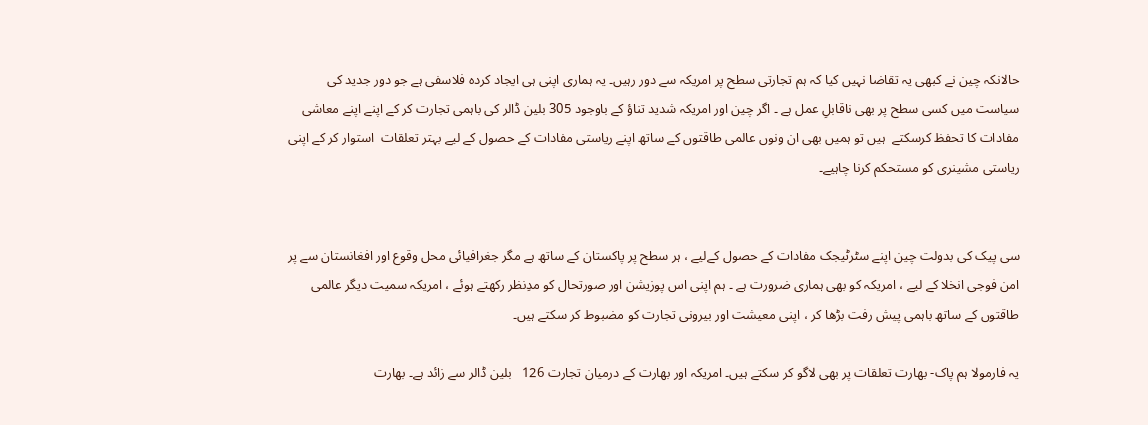حالانکہ چین نے کبھی یہ تقاضا نہیں کیا کہ ہم تجارتی سطح پر امریکہ سے دور رہیں۔ یہ ہماری اپنی ہی ایجاد کردہ فلاسفی ہے جو دور جدید کی سیاست میں کسی سطح پر بھی ناقابلِ عمل ہے ۔ اگر چین اور امریکہ شدید تناؤ کے باوجود 305 بلین ڈالر کی باہمی تجارت کر کے اپنے اپنے معاشی مفادات کا تحفظ کرسکتے  ہیں تو ہمیں بھی ان ونوں عالمی طاقتوں کے ساتھ اپنے ریاستی مفادات کے حصول کے لیے بہتر تعلقات  استوار کر کے اپنی ریاستی مشینری کو مستحکم کرنا چاہیے۔


سی پیک کی بدولت چین اپنے سٹرٹیجک مفادات کے حصول کےلیے ، ہر سطح پر پاکستان کے ساتھ ہے مگر جغرافیائی محل وقوع اور افغانستان سے پر امن فوجی انخلا کے لیے ، امریکہ کو بھی ہماری ضرورت ہے ۔ ہم اپنی اس پوزیشن اور صورتحال کو مدِنظر رکھتے ہوئے ، امریکہ سمیت دیگر عالمی طاقتوں کے ساتھ باہمی پیش رفت بڑھا کر ، اپنی معیشت اور بیرونی تجارت کو مضبوط کر سکتے ہیں۔

یہ فارمولا ہم پاک- بھارت تعلقات پر بھی لاگو کر سکتے ہیں۔ امریکہ اور بھارت کے درمیان تجارت 126   بلین ڈالر سے زائد ہے۔ بھارت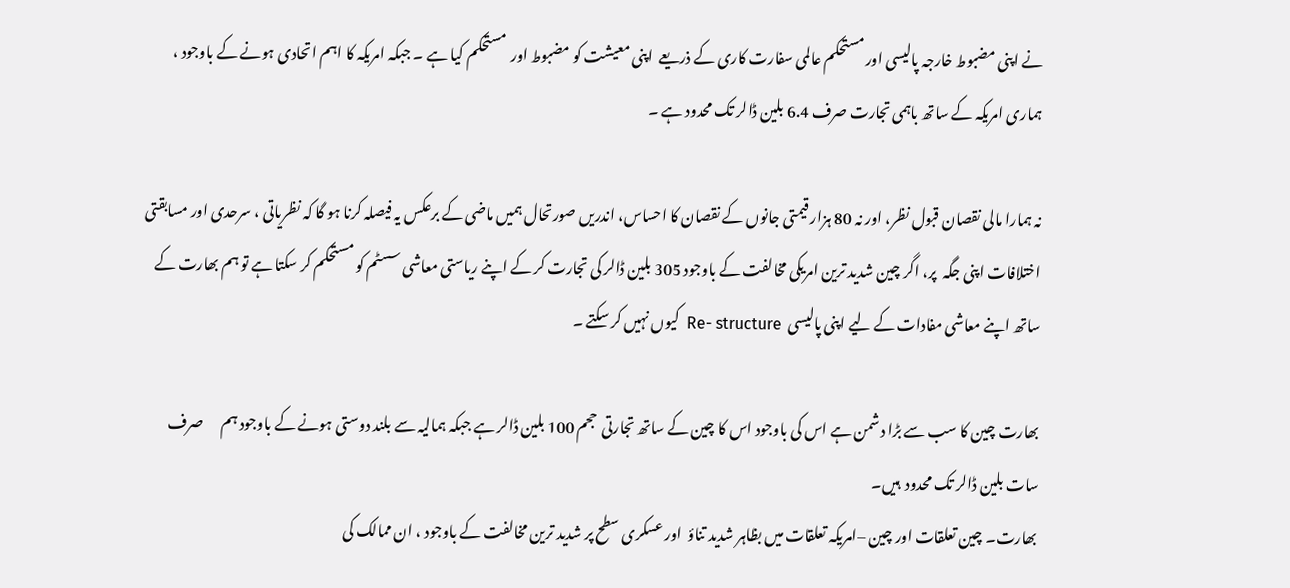نے اپنی مضبوط خارجہ پالیسی اور مستحکم عالمی سفارت کاری کے ذریعے  اپنی معیشت کو مضبوط اور  مستحکم کیا ہے ۔ جبکہ امریکہ کا اہم اتحادی ہونے کے باوجود ، ہماری امریکہ کے ساتھ باہمی تجارت صرف 6.4 بلین ڈالر تک محدود ہے ۔

نہ ہمارا مالی نقصان قبول نظر، اور نہ 80 ہزار قیمتی جانوں کے نقصان کا احساس، اندریں صورتحال ہمیں ماضی کے برعکس یہ فیصلہ کرنا ہو گا کہ نظریاتی ، سرحدی اور مسابقتی اختلافات اپنی جگہ  پر، اگر چین شدید ترین امریکی مخالفت کے باوجود 305 بلین ڈالر کی تجارت کر کے اپنے ریاستی معاشی سسٹم کو مستحکم کر سکتا ہے تو ہم بھارت کے ساتھ اپنے معاشی مفادات کے لیے اپنی پالیسی  Re- structure  کیوں نہیں کر سکتے ۔

بھارت چین کا سب سے بڑا دشمن ہے اس کی باوجود اس کا چین کے ساتھ تجارتی  حجم 100 بلین ڈالر ہے جبکہ ہمالیہ سے بلند دوستی ہونے کے باوجود ہم      صرف سات بلین ڈالر تک محدود  ہیں۔
بھارت۔ چین تعلقات اور چین –امریکہ تعلقات میں بظاہر شدید تناؤ  اور عسکری سطح پر شدید ترین مخالفت کے باوجود ، ان ممالک کی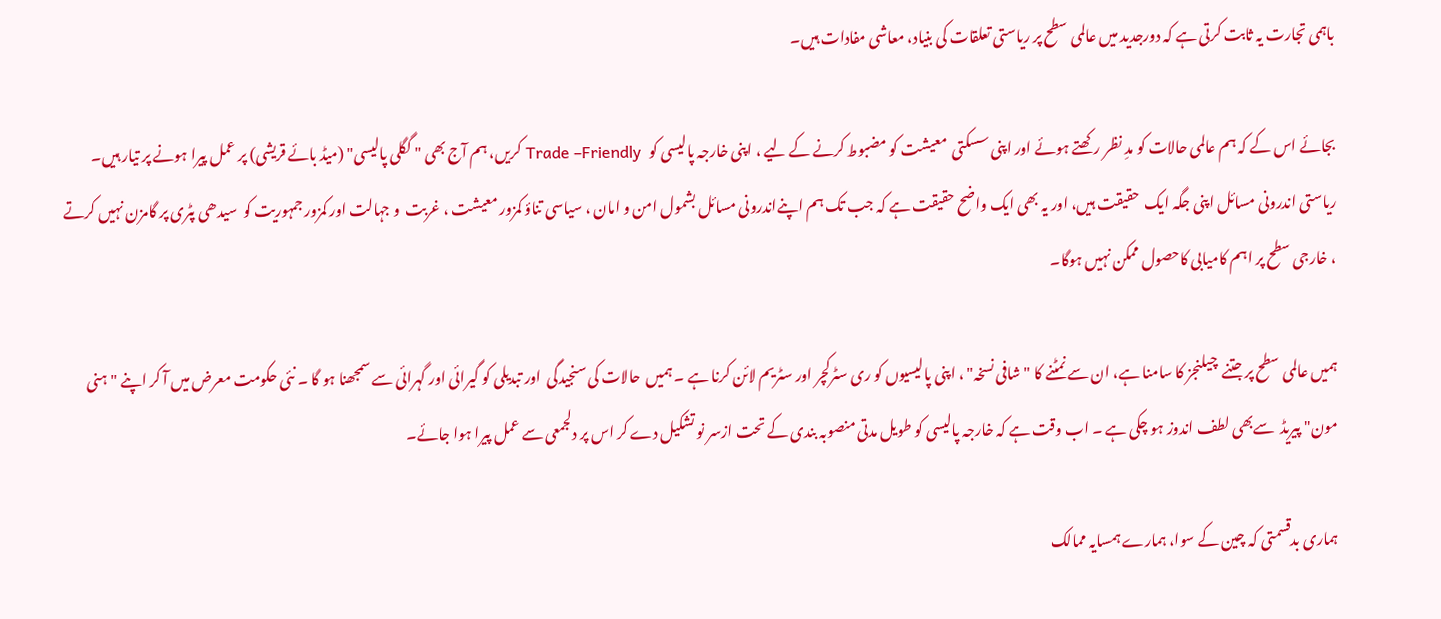باہمی تجارت یہ ثابت کرتی ہے کہ دورجدید میں عالمی سطح پر ریاستی تعلقات کی بنیاد، معاشی مفادات ہیں۔

بجائے اس کے کہ ہم عالمی حالات کو مدِ نظر رکھتے ہوئے اور اپنی سسکتی  معیشت کو مضبوط کرنے کے لیے ، اپنی خارجہ پالیسی کو   Trade –Friendly کریں، ہم آج بھی " گگلی پالیسی" (میڈ بائے قریشی) پر عمل پیرا ہونے پر تیار ہیں۔
ریاستی اندرونی مسائل اپنی جگہ ایک  حقیقت ہیں، اور یہ بھی ایک واضح حقیقت ہے کہ جب تک ہم اپنےاندرونی مسائل بشمول امن و امان ، سیاسی تناؤ کمزور معیشت ، غربت  و جہالت اور کمزور جمہوریت کو  سیدھی پٹری پر گامزن نہیں کرتے ، خارجی سطح پر اہم کامیابی کاحصول ممکن نہیں ہوگا۔

ہمیں عالمی سطح پر جتنے  چیلنجز کا سامنا ہے، ان سے نمٹنے کا "شافی نسخہ" ، اپنی پالیسیوں کو ری سٹرکچر اور سٹریم لائن کرنا ہے ۔ ہمیں  حالات کی سنجیدگی  اور تبدیلی کو گیرائی اور گہرائی سے سمجھنا ہو گا ۔ نئی حکومت معرض میں آ کر اپنے "ہنی مون" پیریڈ  سےبھی لطف اندوز ہو چکی ہے ۔ اب وقت ہے کہ خارجہ پالیسی کو طویل مدتی منصوبہ بندی کے تحت ازسر نو تشکیل دے کر اس پر دلجمعی سے عمل پیرا ہوا جائے۔

ہماری بدقسمتی کہ چین کے سوا، ہمارے ہمسایہ ممالک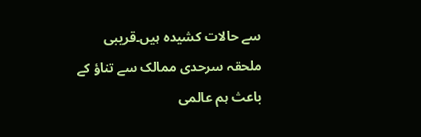سے حالات کشیدہ ہیں۔قریبی ملحقہ سرحدی ممالک سے تناؤ کے باعث ہم عالمی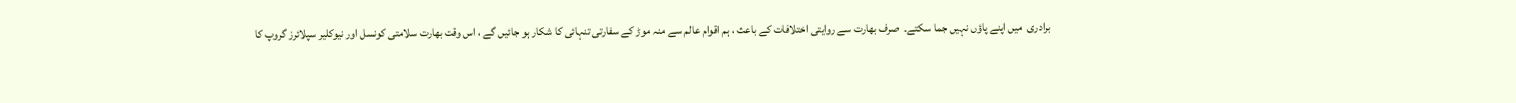برادری  میں اپنے پاؤں نہیں جما سکتے۔  صرف بھارت سے روایتی اختلافات کے باعث ، ہم اقوام عالم سے منہ موڑ کے سفارتی تنہائی کا شکار ہو جائیں گے ، اس وقت بھارت سلامتی کونسل اور نیوکلیر سپلائرز گروپ کا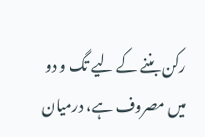رکن بننے کے لیے تگ و دو میں مصروف ہے، درمیان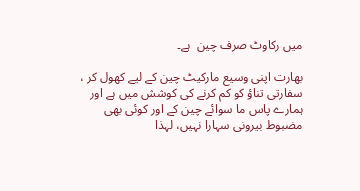میں رکاوٹ صرف چین  ہے۔

بھارت اپنی وسیع مارکیٹ چین کے لیے کھول کر ، سفارتی تناؤ کو کم کرنے کی کوشش میں ہے اور ہمارے پاس ما سوائے چین کے اور کوئی بھی مضبوط بیرونی سہارا نہیں، لہذا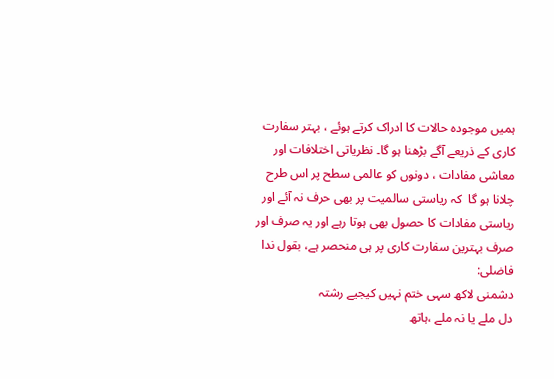ہمیں موجودہ حالات کا ادراک کرتے ہوئے ، بہتر سفارت کاری کے ذریعے آگے بڑھنا ہو گا۔ نظریاتی اختلافات اور معاشی مفادات ، دونوں کو عالمی سطح پر اس طرح چلانا ہو گا  کہ ریاستی سالمیت پر بھی حرف نہ آئے اور ریاستی مفادات کا حصول بھی ہوتا رہے اور یہ صرف اور صرف بہترین سفارت کاری پر ہی منحصر ہے، بقول ندا فاضلی:
دشمنی لاکھ سہی ختم نہیں کیجیے رشتہ
دل ملے یا نہ ملے ،ہاتھ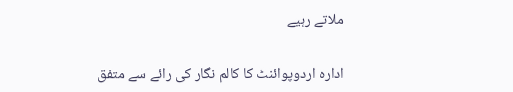ملاتے رہیے

ادارہ اردوپوائنٹ کا کالم نگار کی رائے سے متفق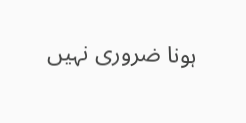ہونا ضروری نہیں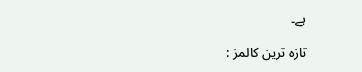ہے۔

تازہ ترین کالمز :